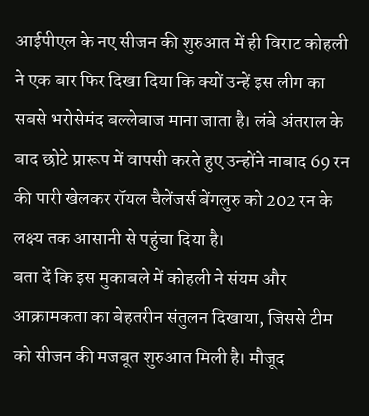आईपीएल के नए सीजन की शुरुआत में ही विराट कोहली ने एक बार फिर दिखा दिया कि क्यों उन्हें इस लीग का सबसे भरोसेमंद बल्लेबाज माना जाता है। लंबे अंतराल के बाद छोटे प्रारूप में वापसी करते हुए उन्होंने नाबाद 69 रन की पारी खेलकर रॉयल चैलेंजर्स बेंगलुरु को 202 रन के लक्ष्य तक आसानी से पहुंचा दिया है।
बता दें कि इस मुकाबले में कोहली ने संयम और आक्रामकता का बेहतरीन संतुलन दिखाया, जिससे टीम को सीजन की मजबूत शुरुआत मिली है। मौजूद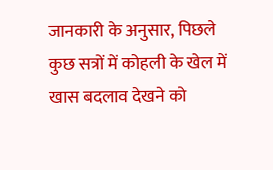जानकारी के अनुसार, पिछले कुछ सत्रों में कोहली के खेल में खास बदलाव देखने को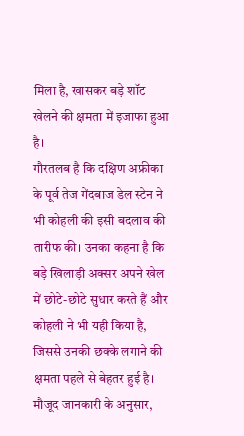मिला है, खासकर बड़े शॉट खेलने की क्षमता में इजाफा हुआ है।
गौरतलब है कि दक्षिण अफ्रीका के पूर्व तेज गेंदबाज डेल स्टेन ने भी कोहली की इसी बदलाव की तारीफ की। उनका कहना है कि बड़े खिलाड़ी अक्सर अपने खेल में छोटे-छोटे सुधार करते हैं और कोहली ने भी यही किया है, जिससे उनकी छक्के लगाने की क्षमता पहले से बेहतर हुई है।
मौजूद जानकारी के अनुसार,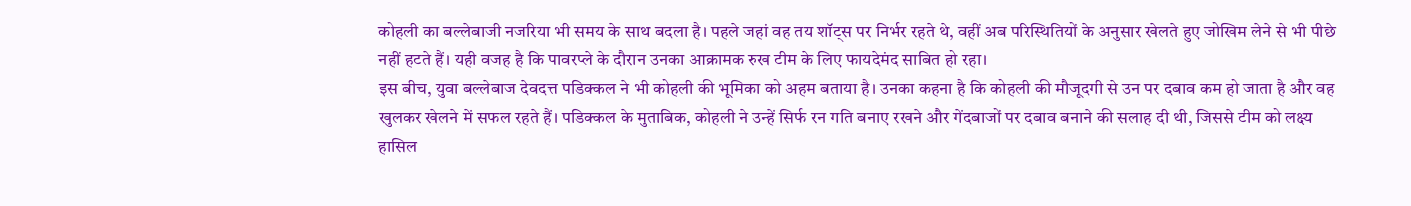कोहली का बल्लेबाजी नजरिया भी समय के साथ बदला है। पहले जहां वह तय शॉट्स पर निर्भर रहते थे, वहीं अब परिस्थितियों के अनुसार खेलते हुए जोखिम लेने से भी पीछे नहीं हटते हैं। यही वजह है कि पावरप्ले के दौरान उनका आक्रामक रुख टीम के लिए फायदेमंद साबित हो रहा।
इस बीच, युवा बल्लेबाज देवदत्त पडिक्कल ने भी कोहली की भूमिका को अहम बताया है। उनका कहना है कि कोहली की मौजूदगी से उन पर दबाव कम हो जाता है और वह खुलकर खेलने में सफल रहते हैं। पडिक्कल के मुताबिक, कोहली ने उन्हें सिर्फ रन गति बनाए रखने और गेंदबाजों पर दबाव बनाने की सलाह दी थी, जिससे टीम को लक्ष्य हासिल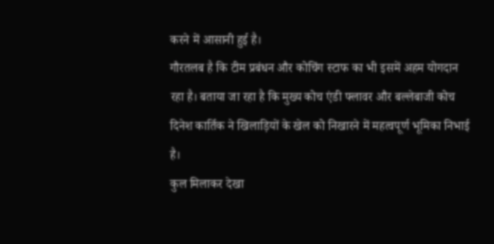करने में आसानी हुई है।
गौरतलब है कि टीम प्रबंधन और कोचिंग स्टाफ का भी इसमें अहम योगदान रहा है। बताया जा रहा है कि मुख्य कोच एंडी फ्लावर और बल्लेबाजी कोच दिनेश कार्तिक ने खिलाड़ियों के खेल को निखारने में महत्वपूर्ण भूमिका निभाई है।
कुल मिलाकर देखा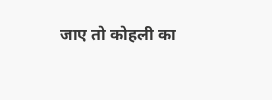जाए तो कोहली का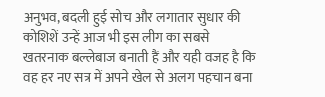अनुभव, बदली हुई सोच और लगातार सुधार की कोशिशें उन्हें आज भी इस लीग का सबसे खतरनाक बल्लेबाज बनाती हैं और यही वजह है कि वह हर नए सत्र में अपने खेल से अलग पहचान बना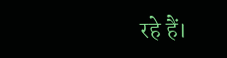रहे हैं।